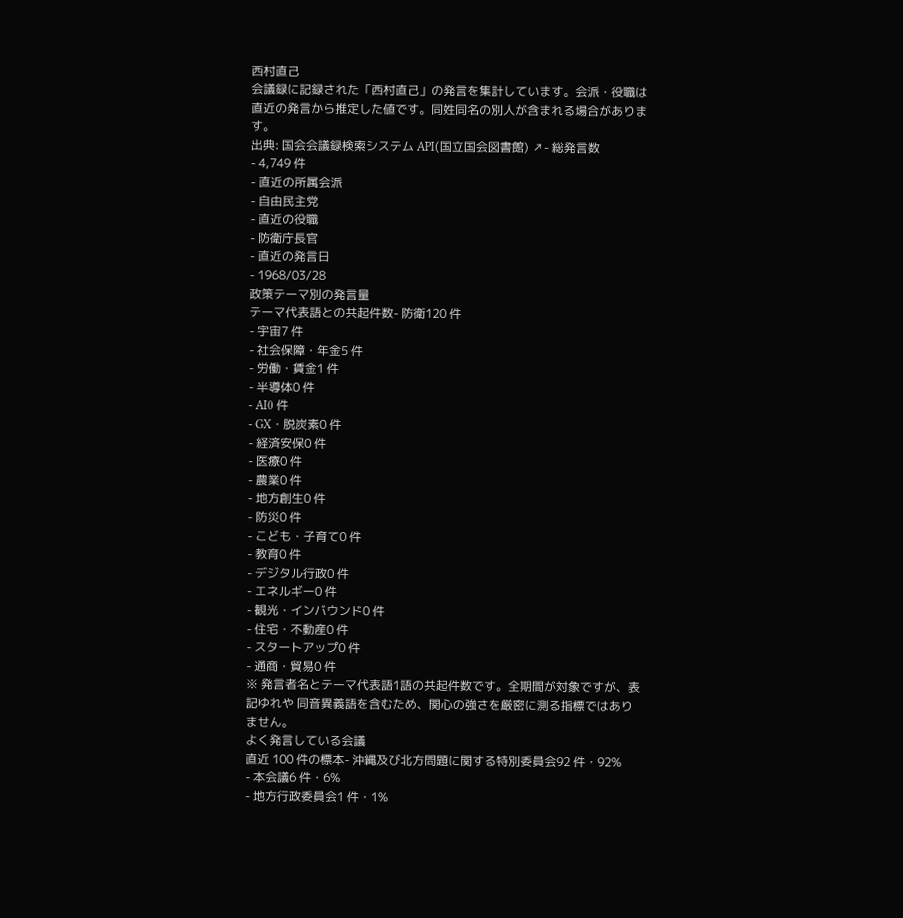西村直己
会議録に記録された「西村直己」の発言を集計しています。会派・役職は直近の発言から推定した値です。同姓同名の別人が含まれる場合があります。
出典: 国会会議録検索システム API(国立国会図書館) ↗- 総発言数
- 4,749 件
- 直近の所属会派
- 自由民主党
- 直近の役職
- 防衛庁長官
- 直近の発言日
- 1968/03/28
政策テーマ別の発言量
テーマ代表語との共起件数- 防衛120 件
- 宇宙7 件
- 社会保障・年金5 件
- 労働・賃金1 件
- 半導体0 件
- AI0 件
- GX・脱炭素0 件
- 経済安保0 件
- 医療0 件
- 農業0 件
- 地方創生0 件
- 防災0 件
- こども・子育て0 件
- 教育0 件
- デジタル行政0 件
- エネルギー0 件
- 観光・インバウンド0 件
- 住宅・不動産0 件
- スタートアップ0 件
- 通商・貿易0 件
※ 発言者名とテーマ代表語1語の共起件数です。全期間が対象ですが、表記ゆれや 同音異義語を含むため、関心の強さを厳密に測る指標ではありません。
よく発言している会議
直近 100 件の標本- 沖縄及び北方問題に関する特別委員会92 件・92%
- 本会議6 件・6%
- 地方行政委員会1 件・1%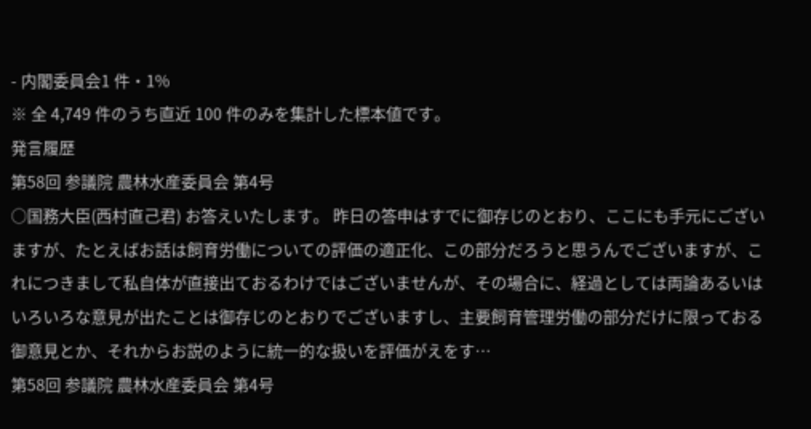- 内閣委員会1 件・1%
※ 全 4,749 件のうち直近 100 件のみを集計した標本値です。
発言履歴
第58回 参議院 農林水産委員会 第4号
○国務大臣(西村直己君) お答えいたします。 昨日の答申はすでに御存じのとおり、ここにも手元にございますが、たとえばお話は飼育労働についての評価の適正化、この部分だろうと思うんでございますが、これにつきまして私自体が直接出ておるわけではございませんが、その場合に、経過としては両論あるいはいろいろな意見が出たことは御存じのとおりでございますし、主要飼育管理労働の部分だけに限っておる御意見とか、それからお説のように統一的な扱いを評価がえをす…
第58回 参議院 農林水産委員会 第4号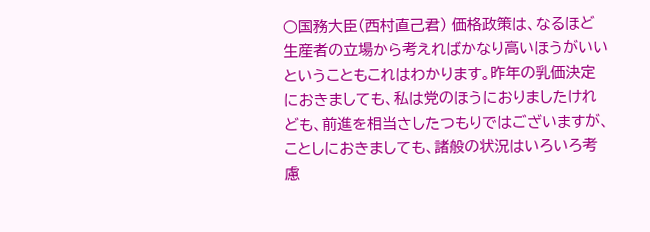○国務大臣(西村直己君) 価格政策は、なるほど生産者の立場から考えればかなり高いほうがいいということもこれはわかります。昨年の乳価決定におきましても、私は党のほうにおりましたけれども、前進を相当さしたつもりではございますが、ことしにおきましても、諸般の状況はいろいろ考慮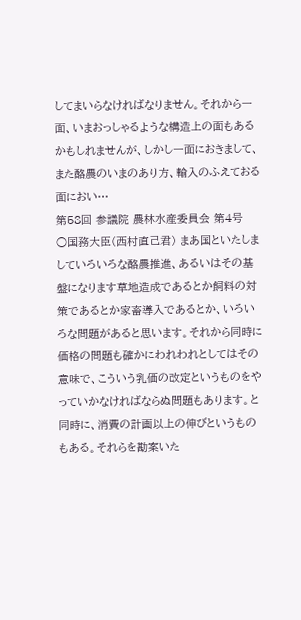してまいらなければなりません。それから一面、いまおっしゃるような構造上の面もあるかもしれませんが、しかし一面におきまして、また酪農のいまのあり方、輸入のふえておる面におい…
第58回 参議院 農林水産委員会 第4号
○国務大臣(西村直己君) まあ国といたしましていろいろな酪農推進、あるいはその基盤になります草地造成であるとか飼料の対策であるとか家畜導入であるとか、いろいろな問題があると思います。それから同時に価格の問題も確かにわれわれとしてはその意味で、こういう乳価の改定というものをやっていかなければならぬ問題もあります。と同時に、消費の計画以上の伸びというものもある。それらを勘案いた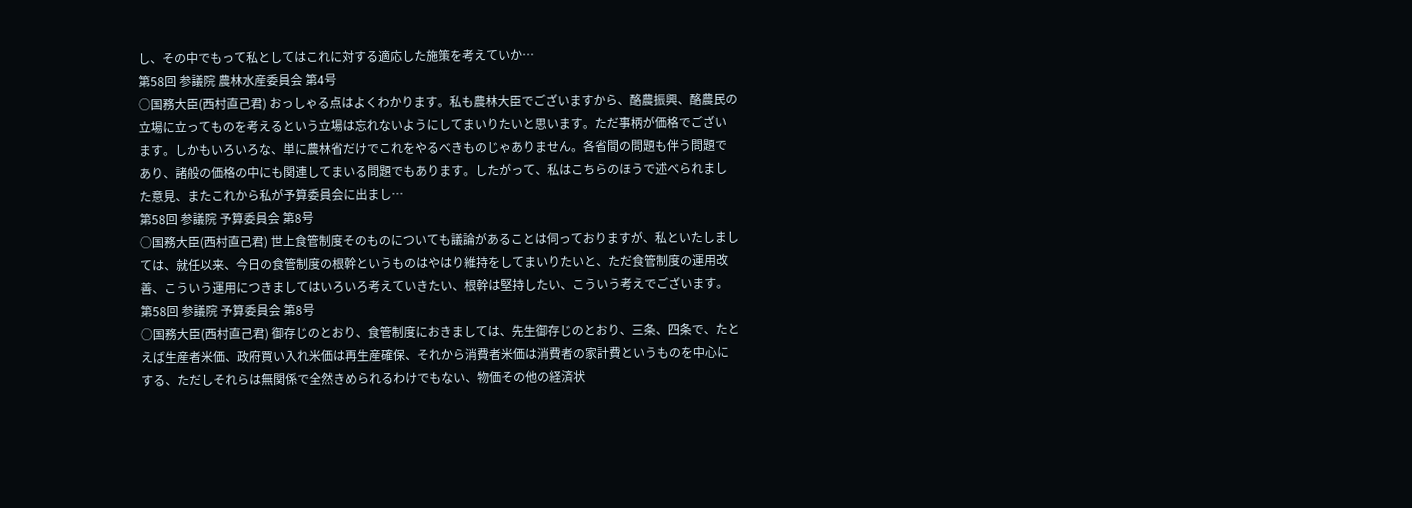し、その中でもって私としてはこれに対する適応した施策を考えていか…
第58回 参議院 農林水産委員会 第4号
○国務大臣(西村直己君) おっしゃる点はよくわかります。私も農林大臣でございますから、酪農振興、酪農民の立場に立ってものを考えるという立場は忘れないようにしてまいりたいと思います。ただ事柄が価格でございます。しかもいろいろな、単に農林省だけでこれをやるべきものじゃありません。各省間の問題も伴う問題であり、諸般の価格の中にも関連してまいる問題でもあります。したがって、私はこちらのほうで述べられました意見、またこれから私が予算委員会に出まし…
第58回 参議院 予算委員会 第8号
○国務大臣(西村直己君) 世上食管制度そのものについても議論があることは伺っておりますが、私といたしましては、就任以来、今日の食管制度の根幹というものはやはり維持をしてまいりたいと、ただ食管制度の運用改善、こういう運用につきましてはいろいろ考えていきたい、根幹は堅持したい、こういう考えでございます。
第58回 参議院 予算委員会 第8号
○国務大臣(西村直己君) 御存じのとおり、食管制度におきましては、先生御存じのとおり、三条、四条で、たとえば生産者米価、政府買い入れ米価は再生産確保、それから消費者米価は消費者の家計費というものを中心にする、ただしそれらは無関係で全然きめられるわけでもない、物価その他の経済状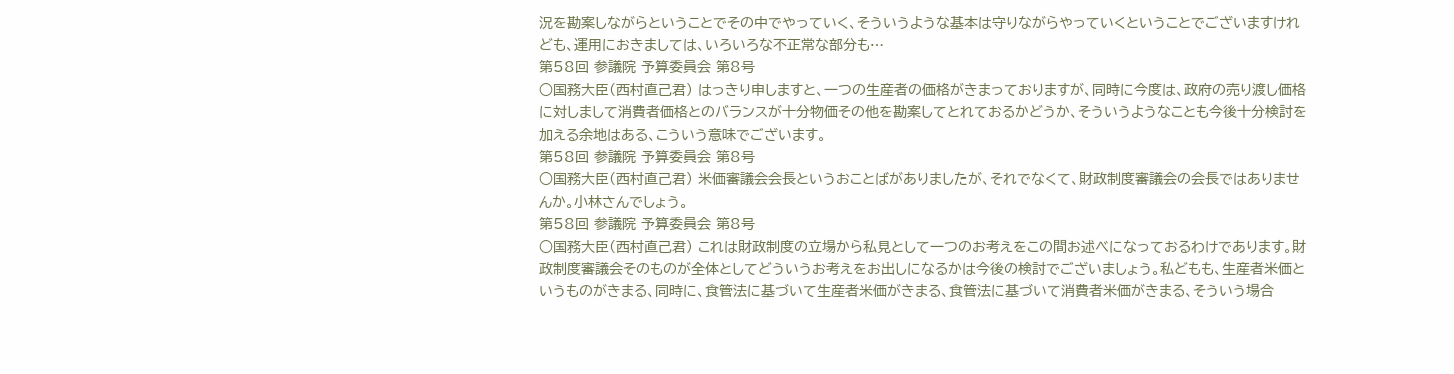況を勘案しながらということでその中でやっていく、そういうような基本は守りながらやっていくということでございますけれども、運用におきましては、いろいろな不正常な部分も…
第58回 参議院 予算委員会 第8号
○国務大臣(西村直己君) はっきり申しますと、一つの生産者の価格がきまっておりますが、同時に今度は、政府の売り渡し価格に対しまして消費者価格とのバランスが十分物価その他を勘案してとれておるかどうか、そういうようなことも今後十分検討を加える余地はある、こういう意味でございます。
第58回 参議院 予算委員会 第8号
○国務大臣(西村直己君) 米価審議会会長というおことばがありましたが、それでなくて、財政制度審議会の会長ではありませんか。小林さんでしょう。
第58回 参議院 予算委員会 第8号
○国務大臣(西村直己君) これは財政制度の立場から私見として一つのお考えをこの間お述べになっておるわけであります。財政制度審議会そのものが全体としてどういうお考えをお出しになるかは今後の検討でございましょう。私どもも、生産者米価というものがきまる、同時に、食管法に基づいて生産者米価がきまる、食管法に基づいて消費者米価がきまる、そういう場合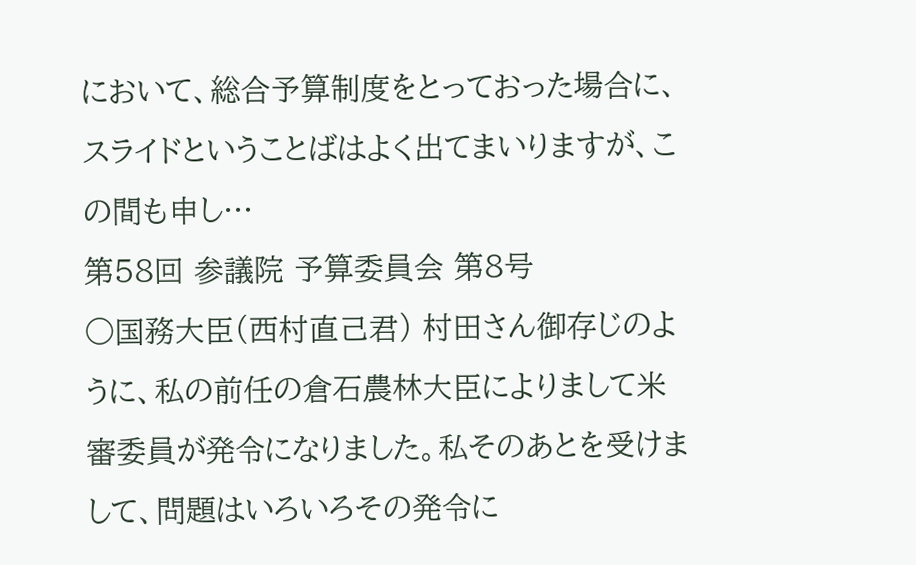において、総合予算制度をとっておった場合に、スライドということばはよく出てまいりますが、この間も申し…
第58回 参議院 予算委員会 第8号
○国務大臣(西村直己君) 村田さん御存じのように、私の前任の倉石農林大臣によりまして米審委員が発令になりました。私そのあとを受けまして、問題はいろいろその発令に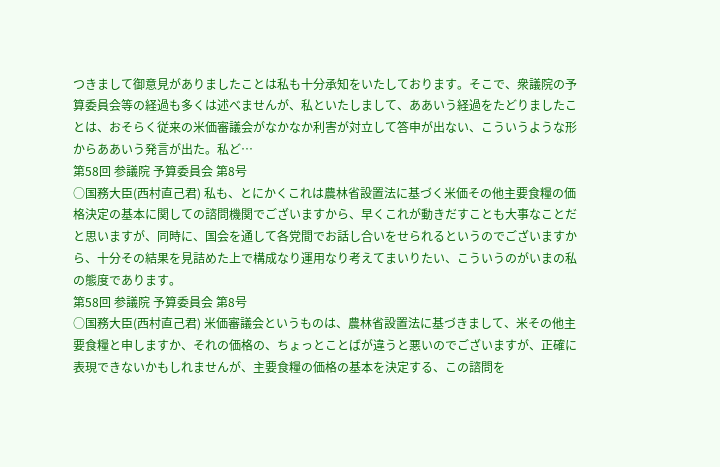つきまして御意見がありましたことは私も十分承知をいたしております。そこで、衆議院の予算委員会等の経過も多くは述べませんが、私といたしまして、ああいう経過をたどりましたことは、おそらく従来の米価審議会がなかなか利害が対立して答申が出ない、こういうような形からああいう発言が出た。私ど…
第58回 参議院 予算委員会 第8号
○国務大臣(西村直己君) 私も、とにかくこれは農林省設置法に基づく米価その他主要食糧の価格決定の基本に関しての諮問機関でございますから、早くこれが動きだすことも大事なことだと思いますが、同時に、国会を通して各党間でお話し合いをせられるというのでございますから、十分その結果を見詰めた上で構成なり運用なり考えてまいりたい、こういうのがいまの私の態度であります。
第58回 参議院 予算委員会 第8号
○国務大臣(西村直己君) 米価審議会というものは、農林省設置法に基づきまして、米その他主要食糧と申しますか、それの価格の、ちょっとことばが違うと悪いのでございますが、正確に表現できないかもしれませんが、主要食糧の価格の基本を決定する、この諮問を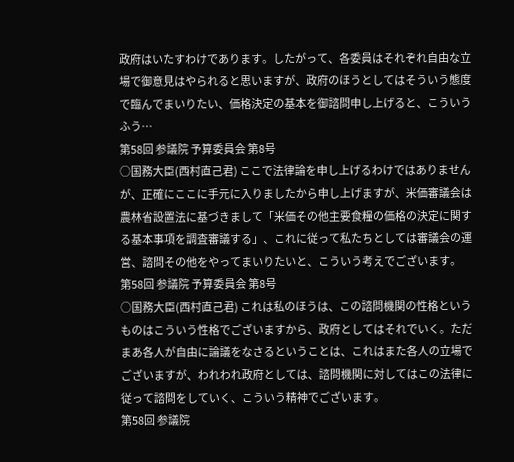政府はいたすわけであります。したがって、各委員はそれぞれ自由な立場で御意見はやられると思いますが、政府のほうとしてはそういう態度で臨んでまいりたい、価格決定の基本を御諮問申し上げると、こういうふう…
第58回 参議院 予算委員会 第8号
○国務大臣(西村直己君) ここで法律論を申し上げるわけではありませんが、正確にここに手元に入りましたから申し上げますが、米価審議会は農林省設置法に基づきまして「米価その他主要食糧の価格の決定に関する基本事項を調査審議する」、これに従って私たちとしては審議会の運営、諮問その他をやってまいりたいと、こういう考えでございます。
第58回 参議院 予算委員会 第8号
○国務大臣(西村直己君) これは私のほうは、この諮問機関の性格というものはこういう性格でございますから、政府としてはそれでいく。ただまあ各人が自由に論議をなさるということは、これはまた各人の立場でございますが、われわれ政府としては、諮問機関に対してはこの法律に従って諮問をしていく、こういう精神でございます。
第58回 参議院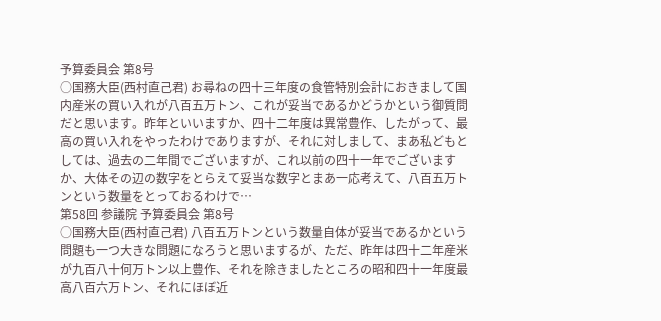予算委員会 第8号
○国務大臣(西村直己君) お尋ねの四十三年度の食管特別会計におきまして国内産米の買い入れが八百五万トン、これが妥当であるかどうかという御質問だと思います。昨年といいますか、四十二年度は異常豊作、したがって、最高の買い入れをやったわけでありますが、それに対しまして、まあ私どもとしては、過去の二年間でございますが、これ以前の四十一年でございますか、大体その辺の数字をとらえて妥当な数字とまあ一応考えて、八百五万トンという数量をとっておるわけで…
第58回 参議院 予算委員会 第8号
○国務大臣(西村直己君) 八百五万トンという数量自体が妥当であるかという問題も一つ大きな問題になろうと思いまするが、ただ、昨年は四十二年産米が九百八十何万トン以上豊作、それを除きましたところの昭和四十一年度最高八百六万トン、それにほぼ近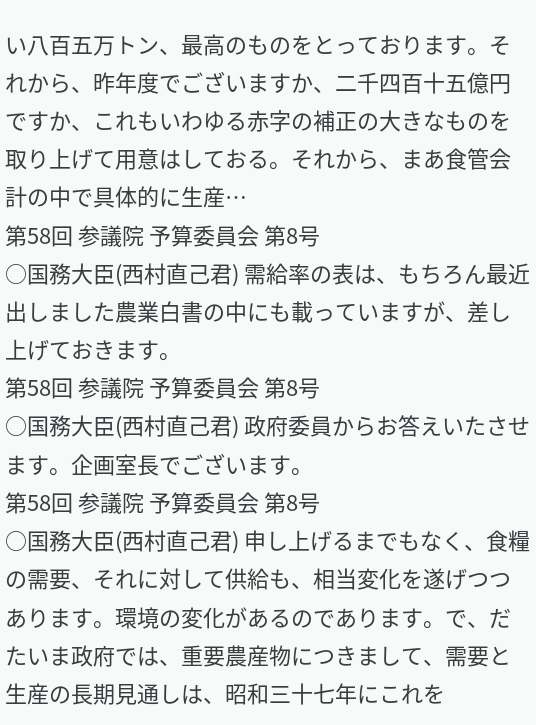い八百五万トン、最高のものをとっております。それから、昨年度でございますか、二千四百十五億円ですか、これもいわゆる赤字の補正の大きなものを取り上げて用意はしておる。それから、まあ食管会計の中で具体的に生産…
第58回 参議院 予算委員会 第8号
○国務大臣(西村直己君) 需給率の表は、もちろん最近出しました農業白書の中にも載っていますが、差し上げておきます。
第58回 参議院 予算委員会 第8号
○国務大臣(西村直己君) 政府委員からお答えいたさせます。企画室長でございます。
第58回 参議院 予算委員会 第8号
○国務大臣(西村直己君) 申し上げるまでもなく、食糧の需要、それに対して供給も、相当変化を遂げつつあります。環境の変化があるのであります。で、だたいま政府では、重要農産物につきまして、需要と生産の長期見通しは、昭和三十七年にこれを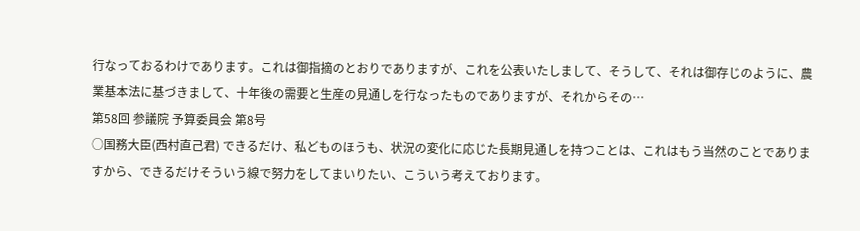行なっておるわけであります。これは御指摘のとおりでありますが、これを公表いたしまして、そうして、それは御存じのように、農業基本法に基づきまして、十年後の需要と生産の見通しを行なったものでありますが、それからその…
第58回 参議院 予算委員会 第8号
○国務大臣(西村直己君) できるだけ、私どものほうも、状況の変化に応じた長期見通しを持つことは、これはもう当然のことでありますから、できるだけそういう線で努力をしてまいりたい、こういう考えております。